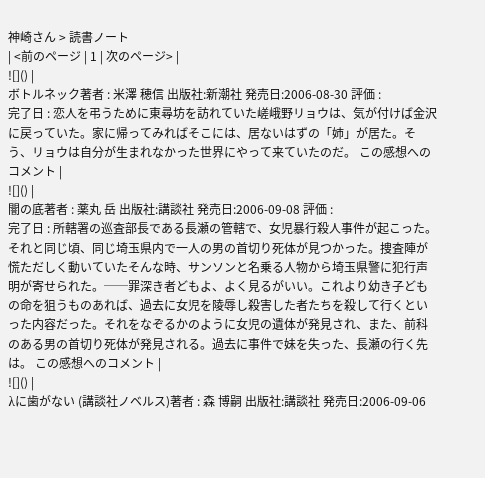神崎さん > 読書ノート
| <前のページ | 1 | 次のページ> |
![]() |
ボトルネック著者 : 米澤 穂信 出版社:新潮社 発売日:2006-08-30 評価 :
完了日 : 恋人を弔うために東尋坊を訪れていた嵯峨野リョウは、気が付けば金沢に戻っていた。家に帰ってみればそこには、居ないはずの「姉」が居た。そう、リョウは自分が生まれなかった世界にやって来ていたのだ。 この感想へのコメント |
![]() |
闇の底著者 : 薬丸 岳 出版社:講談社 発売日:2006-09-08 評価 :
完了日 : 所轄署の巡査部長である長瀬の管轄で、女児暴行殺人事件が起こった。それと同じ頃、同じ埼玉県内で一人の男の首切り死体が見つかった。捜査陣が慌ただしく動いていたそんな時、サンソンと名乗る人物から埼玉県警に犯行声明が寄せられた。──罪深き者どもよ、よく見るがいい。これより幼き子どもの命を狙うものあれば、過去に女児を陵辱し殺害した者たちを殺して行くといった内容だった。それをなぞるかのように女児の遺体が発見され、また、前科のある男の首切り死体が発見される。過去に事件で妹を失った、長瀬の行く先は。 この感想へのコメント |
![]() |
λに歯がない (講談社ノベルス)著者 : 森 博嗣 出版社:講談社 発売日:2006-09-06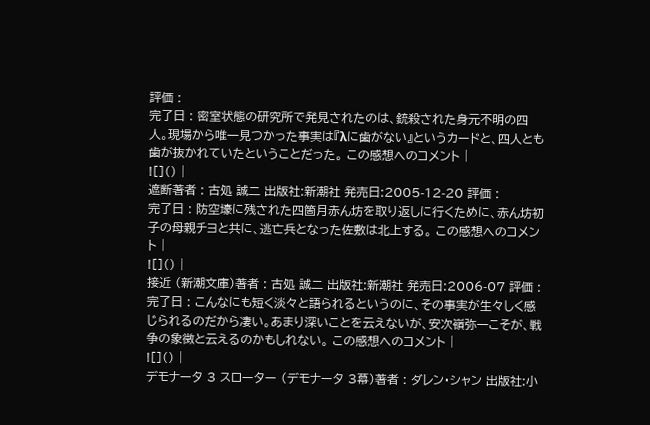評価 :
完了日 : 密室状態の研究所で発見されたのは、銃殺された身元不明の四人。現場から唯一見つかった事実は『λに歯がない』というカードと、四人とも歯が抜かれていたということだった。 この感想へのコメント |
![]() |
遮断著者 : 古処 誠二 出版社:新潮社 発売日:2005-12-20 評価 :
完了日 : 防空壕に残された四箇月赤ん坊を取り返しに行くために、赤ん坊初子の母親チヨと共に、逃亡兵となった佐敷は北上する。 この感想へのコメント |
![]() |
接近 (新潮文庫)著者 : 古処 誠二 出版社:新潮社 発売日:2006-07 評価 :
完了日 : こんなにも短く淡々と語られるというのに、その事実が生々しく感じられるのだから凄い。あまり深いことを云えないが、安次嶺弥一こそが、戦争の象徴と云えるのかもしれない。 この感想へのコメント |
![]() |
デモナータ 3 スローター (デモナータ 3幕)著者 : ダレン・シャン 出版社:小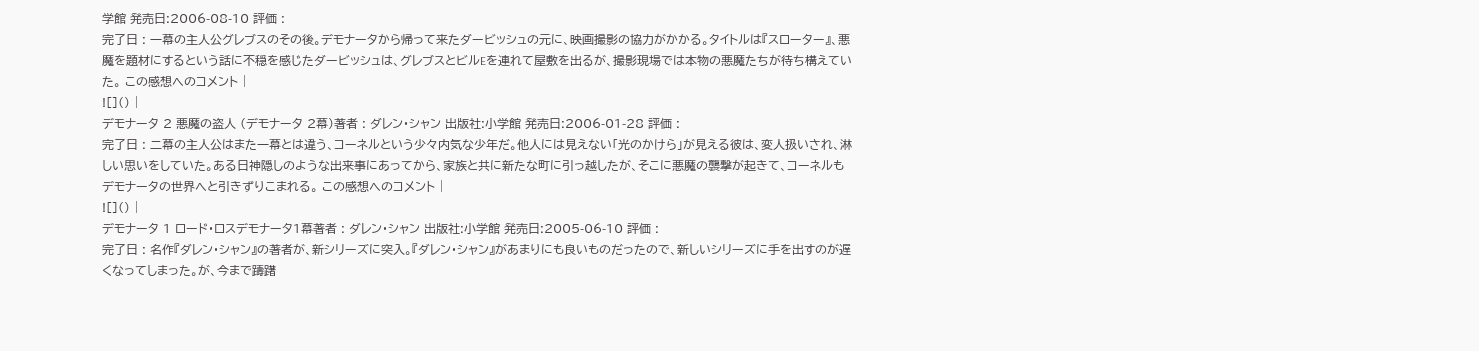学館 発売日:2006-08-10 評価 :
完了日 : 一幕の主人公グレブスのその後。デモナータから帰って来たダービッシュの元に、映画撮影の協力がかかる。タイトルは『スローター』、悪魔を題材にするという話に不穏を感じたダービッシュは、グレブスとビルEを連れて屋敷を出るが、撮影現場では本物の悪魔たちが待ち構えていた。 この感想へのコメント |
![]() |
デモナータ 2 悪魔の盗人 (デモナータ 2幕)著者 : ダレン・シャン 出版社:小学館 発売日:2006-01-28 評価 :
完了日 : 二幕の主人公はまた一幕とは違う、コーネルという少々内気な少年だ。他人には見えない「光のかけら」が見える彼は、変人扱いされ、淋しい思いをしていた。ある日神隠しのような出来事にあってから、家族と共に新たな町に引っ越したが、そこに悪魔の襲撃が起きて、コーネルもデモナータの世界へと引きずりこまれる。 この感想へのコメント |
![]() |
デモナータ 1 ロード・ロスデモナータ1幕著者 : ダレン・シャン 出版社:小学館 発売日:2005-06-10 評価 :
完了日 : 名作『ダレン・シャン』の著者が、新シリーズに突入。『ダレン・シャン』があまりにも良いものだったので、新しいシリーズに手を出すのが遅くなってしまった。が、今まで躊躇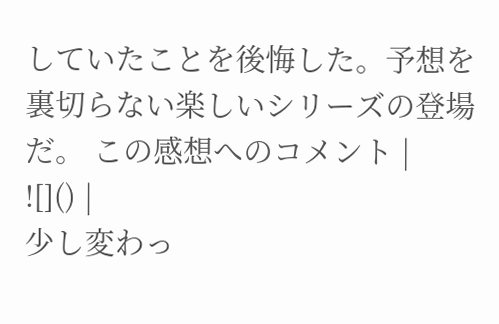していたことを後悔した。予想を裏切らない楽しいシリーズの登場だ。 この感想へのコメント |
![]() |
少し変わっ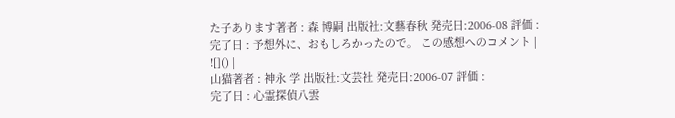た子あります著者 : 森 博嗣 出版社:文藝春秋 発売日:2006-08 評価 :
完了日 : 予想外に、おもしろかったので。 この感想へのコメント |
![]() |
山猫著者 : 神永 学 出版社:文芸社 発売日:2006-07 評価 :
完了日 : 心霊探偵八雲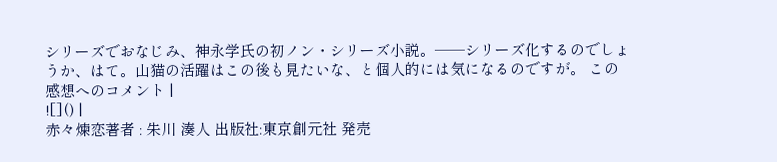シリーズでおなじみ、神永学氏の初ノン・シリーズ小説。──シリーズ化するのでしょうか、はて。山猫の活躍はこの後も見たいな、と個人的には気になるのですが。 この感想へのコメント |
![]() |
赤々煉恋著者 : 朱川 湊人 出版社:東京創元社 発売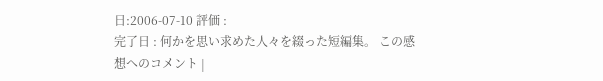日:2006-07-10 評価 :
完了日 : 何かを思い求めた人々を綴った短編集。 この感想へのコメント |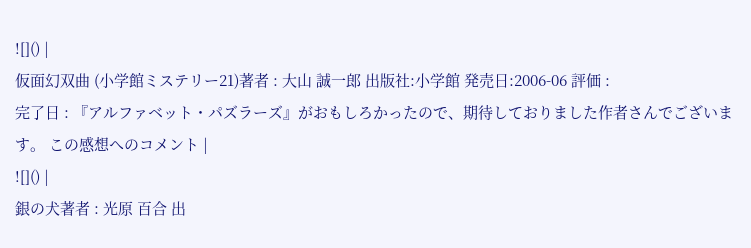![]() |
仮面幻双曲 (小学館ミステリー21)著者 : 大山 誠一郎 出版社:小学館 発売日:2006-06 評価 :
完了日 : 『アルファベット・パズラーズ』がおもしろかったので、期待しておりました作者さんでございます。 この感想へのコメント |
![]() |
銀の犬著者 : 光原 百合 出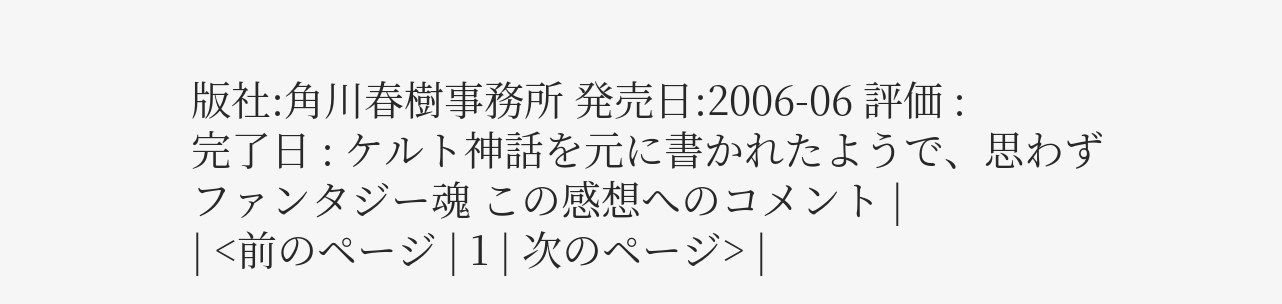版社:角川春樹事務所 発売日:2006-06 評価 :
完了日 : ケルト神話を元に書かれたようで、思わずファンタジー魂 この感想へのコメント |
| <前のページ | 1 | 次のページ> |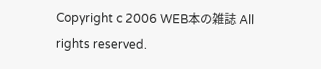Copyright c 2006 WEB本の雑誌 All rights reserved.